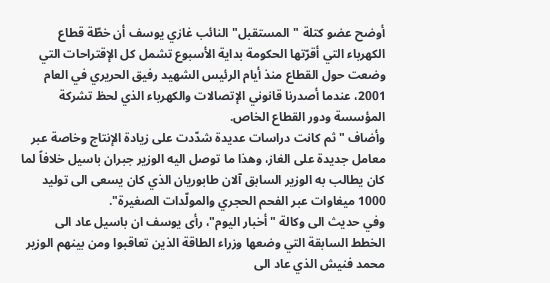أوضح عضو كتلة "المستقبل" النائب غازي يوسف أن خطّة قطاع الكهرباء التي أقرّتها الحكومة بداية الأسبوع تشمل كل الإقتراحات التي وضعت حول القطاع منذ أيام الرئيس الشهيد رفيق الحريري في العام 2001، عندما أصدرنا قانوني الإتصالات والكهرباء الذي لحظ تشركة المؤسسة ودور القطاع الخاص.
وأضاف "ثم كانت دراسات عديدة شدّدت على زيادة الإنتاج وخاصة عبر معامل جديدة على الغاز، وهذا ما توصل اليه الوزير جبران باسيل خلافاً لما كان يطالب به الوزير السابق آلان طابوريان الذي كان يسعى الى توليد 1000 ميغاوات عبر الفحم الحجري والمولّدات الصغيرة".
وفي حديث الى وكالة "أخبار اليوم"، رأى يوسف ان باسيل عاد الى الخطط السابقة التي وضعها وزراء الطاقة الذين تعاقبوا ومن بينهم الوزير محمد فنيش الذي عاد الى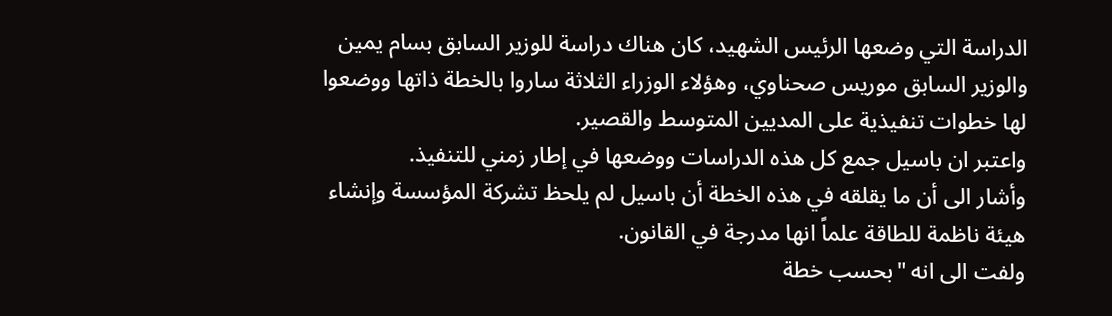الدراسة التي وضعها الرئيس الشهيد، كان هناك دراسة للوزير السابق بسام يمين والوزير السابق موريس صحناوي، وهؤلاء الوزراء الثلاثة ساروا بالخطة ذاتها ووضعوا لها خطوات تنفيذية على المديين المتوسط والقصير.
واعتبر ان باسيل جمع كل هذه الدراسات ووضعها في إطار زمني للتنفيذ.
وأشار الى أن ما يقلقه في هذه الخطة أن باسيل لم يلحظ تشركة المؤسسة وإنشاء هيئة ناظمة للطاقة علماً انها مدرجة في القانون.
ولفت الى انه "بحسب خطة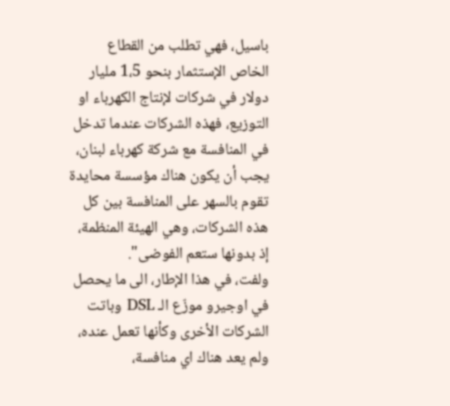باسيل، فهي تطلب من القطاع الخاص الإستثمار بنحو 1،5 مليار دولار في شركات لإنتاج الكهرباء او التوزيع، فهذه الشركات عندما تدخل في المنافسة مع شركة كهرباء لبنان، يجب أن يكون هناك مؤسسة محايدة تقوم بالسهر على المنافسة بين كل هذه الشركات، وهي الهيئة المنظمة، إذ بدونها ستعم الفوضى".
ولفت، في هذا الإطار، الى ما يحصل في اوجيرو موزّع الـ DSL وباتت الشركات الأخرى وكأنها تعمل عنده، ولم يعد هناك اي منافسة،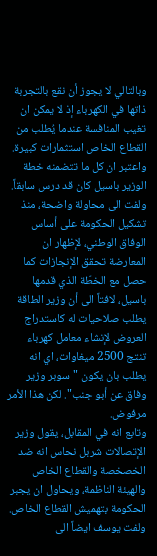وبالتالي لا يجوز أن نقع بالتجربة ذاتها في الكهرباء إذ لا يمكن ان تغيب المنافسة عندما يُطلب من القطاع الخاص استثمارات كبيرة.
واعتبر ان كل ما تتضمنه خطة الوزير باسيل كان قد درس سابقاً.
ولفت الى محاولة واضحة، منذ تشكيل الحكومة على أساس الوفاق الوطني، لإظهار ان المعارضة تحقق الإنجازات كما حصل مع الخطّة الذي قدمها باسيل، لافتاً الى أن وزير الطاقة يطلب صلاحيات له كاستدراج العروض لإنشاء معامل كهرباء تنتج 2500 ميغاوات، اي انه يطلب بان يكون "سوبر وزير وفاق عن أبو جنب". لكن هذا الأمر مرفوض.
وتابع انه في المقابل، يقول وزير الإتصالات شربل نحاس انه ضد الخصخصة والقطاع الخاص والهيئة الناظمة، ويحاول ان يجبر الحكومة بتهميش القطاع الخاص.
ولفت يوسف ايضاً الى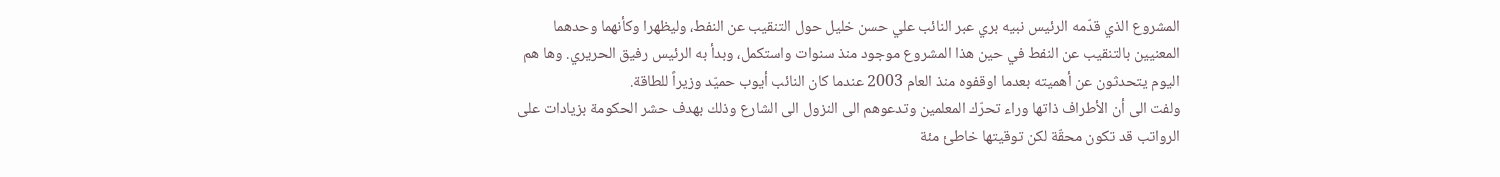المشروع الذي قدّمه الرئيس نبيه بري عبر النائب علي حسن خليل حول التنقيب عن النفط، وليظهرا وكأنهما وحدهما المعنيين بالتنقيب عن النفط في حين هذا المشروع موجود منذ سنوات واستكمل، وبدأ به الرئيس رفيق الحريري. وها هم اليوم يتحدثون عن أهميته بعدما اوقفوه منذ العام 2003 عندما كان النائب أيوب حميّد وزيراً للطاقة.
ولفت الى أن الأطراف ذاتها وراء تحرّك المعلمين وتدعوهم الى النزول الى الشارع وذلك بهدف حشر الحكومة بزيادات على الرواتب قد تكون محقّة لكن توقيتها خاطئ مئة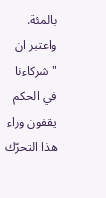بالمئة.
واعتبر ان "شركاءنا في الحكم يقفون وراء هذا التحرّك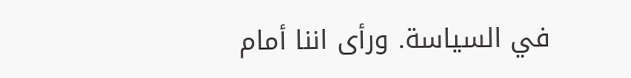في السياسة. ورأى اننا أمام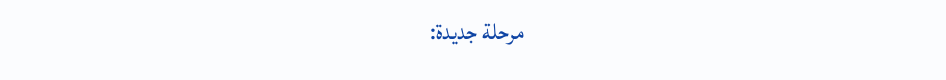مرحلة جديدة: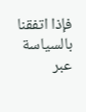فإذا اتفقنا بالسياسة عبر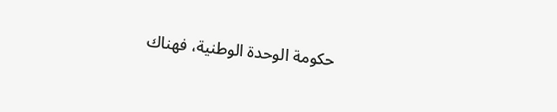حكومة الوحدة الوطنية، فهناك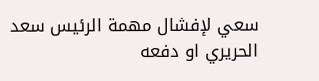سعي لإفشال مهمة الرئيس سعد الحريري او دفعه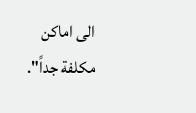الى اماكن مكلفة جداً".